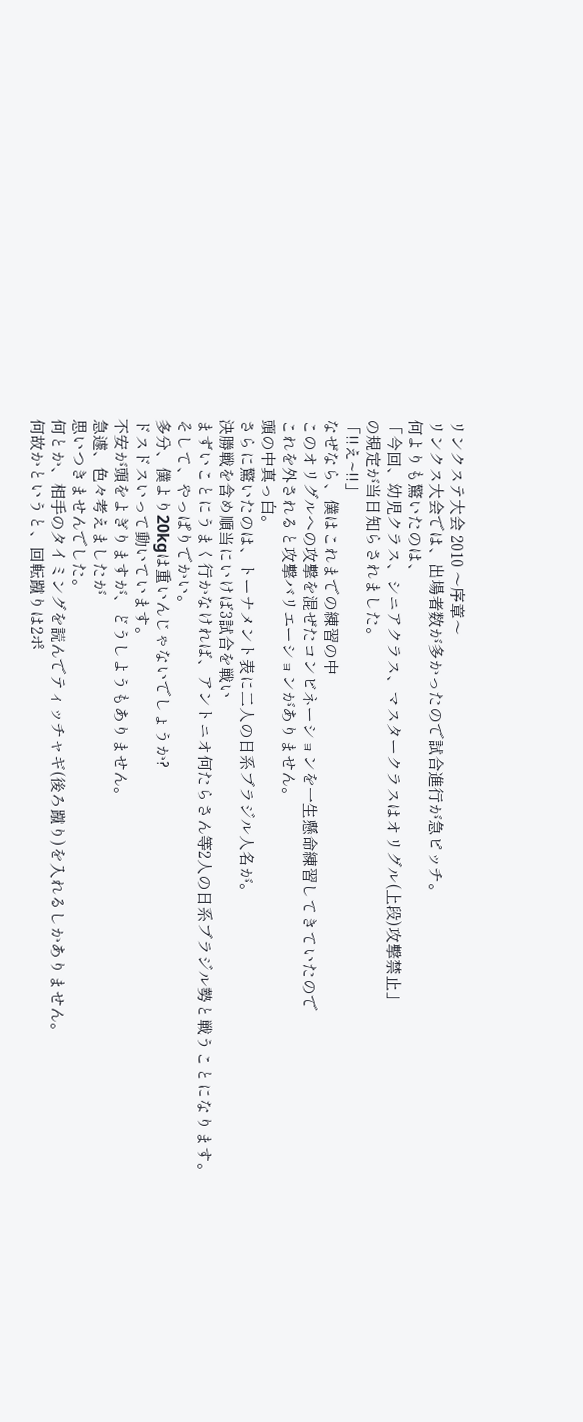リンクステ大会 2010 〜序章〜
リンクス大会では、出場者数が多かったので試合進行が急ピッチ。
何よりも驚いたのは、
「今回、幼児クラス、シニアクラス、マスタークラスはオリグル(上段)攻撃禁止」
の規定が当日知らされました。
「!!え~!!」
なぜなら、僕はこれまでの練習の中
このオリグルへの攻撃を混ぜたコンビネーションを一生懸命練習してきていたので
これを外されると攻撃バリエーションがありません。
頭の中真っ白。
さらに驚いたのは、トーナメント表に二人の日系ブラジル人名が。
決勝戦を含め順当にいけば3試合を戦い
まずいことにうまく行かなければ、アントニオ何たらさん等2人の日系ブラジル勢と戦うことになります。
そして、やっぱりでかい。
多分、僕より20kgは重いんじゃないでしょうか?
ドスドスいって動いています。
不安が頭をよぎりますが、どうしようもありません。
急遽、色々考えましたが
思いつきませんでした。
何とか、相手のタイミングを読んでティッチャギ(後ろ蹴り)を入れるしかありません。
何故かというと、回転蹴りは2ポ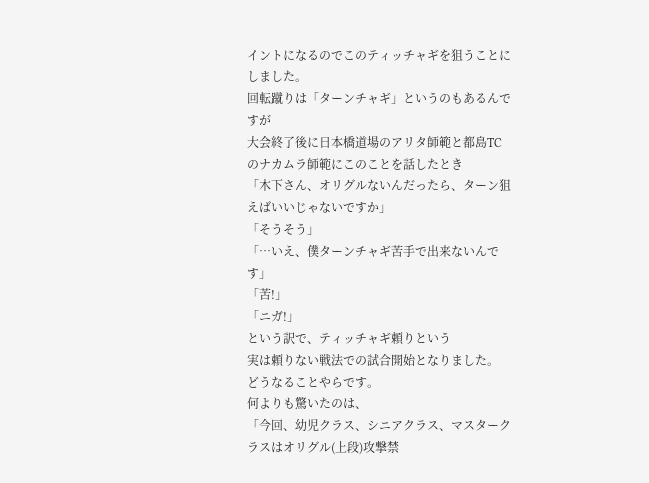イントになるのでこのティッチャギを狙うことにしました。
回転蹴りは「ターンチャギ」というのもあるんですが
大会終了後に日本橋道場のアリタ師範と都島TCのナカムラ師範にこのことを話したとき
「木下さん、オリグルないんだったら、ターン狙えばいいじゃないですか」
「そうそう」
「…いえ、僕ターンチャギ苦手で出来ないんです」
「苦!」
「ニガ!」
という訳で、ティッチャギ頼りという
実は頼りない戦法での試合開始となりました。
どうなることやらです。
何よりも驚いたのは、
「今回、幼児クラス、シニアクラス、マスタークラスはオリグル(上段)攻撃禁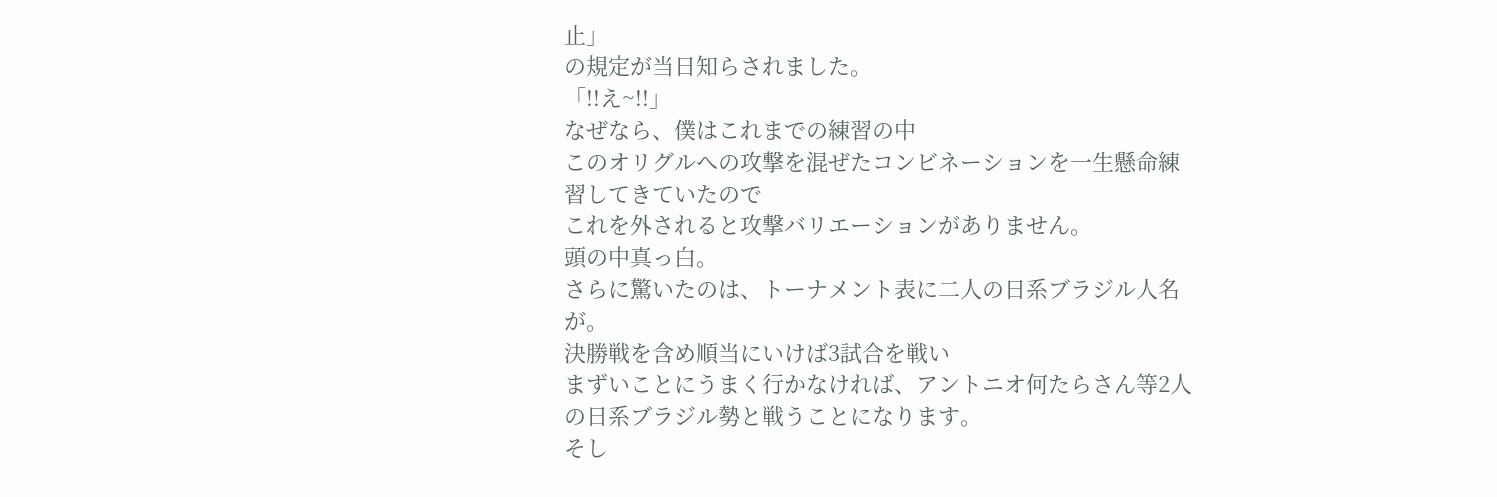止」
の規定が当日知らされました。
「!!え~!!」
なぜなら、僕はこれまでの練習の中
このオリグルへの攻撃を混ぜたコンビネーションを一生懸命練習してきていたので
これを外されると攻撃バリエーションがありません。
頭の中真っ白。
さらに驚いたのは、トーナメント表に二人の日系ブラジル人名が。
決勝戦を含め順当にいけば3試合を戦い
まずいことにうまく行かなければ、アントニオ何たらさん等2人の日系ブラジル勢と戦うことになります。
そし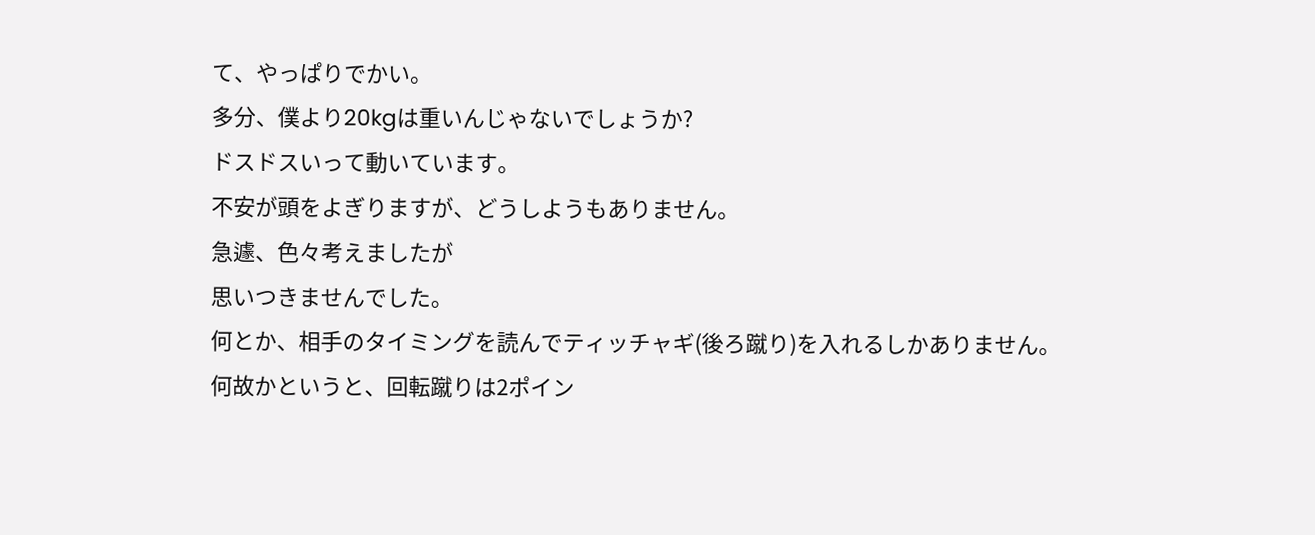て、やっぱりでかい。
多分、僕より20kgは重いんじゃないでしょうか?
ドスドスいって動いています。
不安が頭をよぎりますが、どうしようもありません。
急遽、色々考えましたが
思いつきませんでした。
何とか、相手のタイミングを読んでティッチャギ(後ろ蹴り)を入れるしかありません。
何故かというと、回転蹴りは2ポイン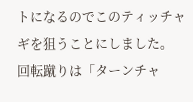トになるのでこのティッチャギを狙うことにしました。
回転蹴りは「ターンチャ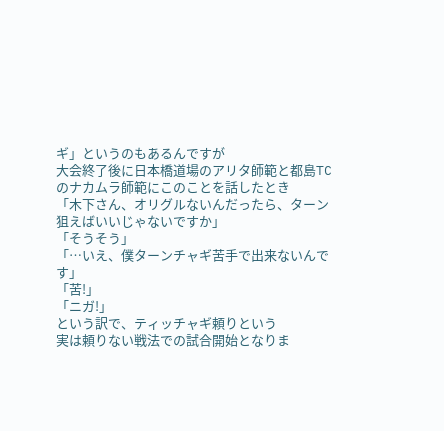ギ」というのもあるんですが
大会終了後に日本橋道場のアリタ師範と都島TCのナカムラ師範にこのことを話したとき
「木下さん、オリグルないんだったら、ターン狙えばいいじゃないですか」
「そうそう」
「…いえ、僕ターンチャギ苦手で出来ないんです」
「苦!」
「ニガ!」
という訳で、ティッチャギ頼りという
実は頼りない戦法での試合開始となりま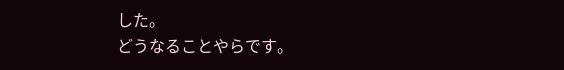した。
どうなることやらです。